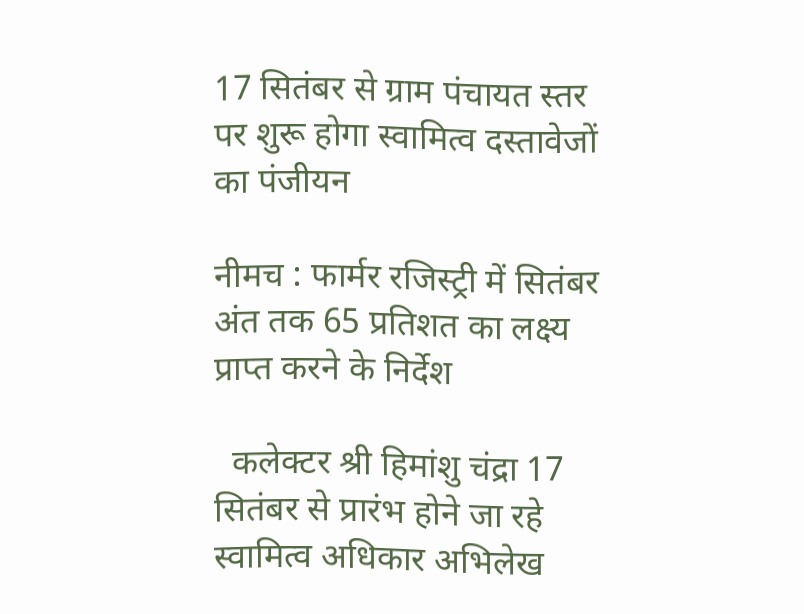17 सितंबर से ग्राम पंचायत स्तर पर शुरू होगा स्वामित्व दस्तावेजों का पंजीयन

नीमच : फार्मर रजिस्ट्री में सितंबर अंत तक 65 प्रतिशत का लक्ष्य प्राप्त करने के निर्देश

  कलेक्टर श्री हिमांशु चंद्रा 17 सितंबर से प्रारंभ होने जा रहे स्वामित्व अधिकार अभिलेख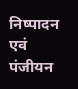निष्पादन एवं पंजीयन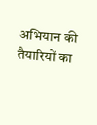अभियान की तैयारियों का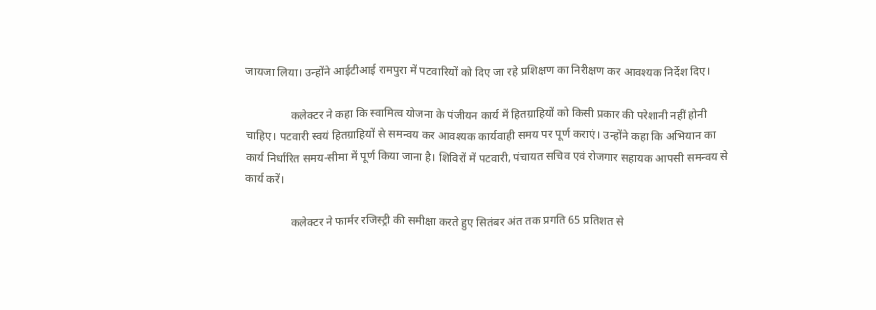जायजा लिया। उन्होंने आईटीआई रामपुरा में पटवारियों को दिए जा रहे प्रशिक्षण का निरीक्षण कर आवश्यक निर्देश दिए।

                कलेक्टर ने कहा कि स्वामित्व योजना के पंजीयन कार्य में हितग्राहियों को किसी प्रकार की परेशानी नहीं होनी चाहिए। पटवारी स्वयं हितग्राहियों से समन्वय कर आवश्यक कार्यवाही समय पर पूर्ण कराएं। उन्होंने कहा कि अभियान का कार्य निर्धारित समय-सीमा में पूर्ण किया जाना है। शिविरों में पटवारी, पंचायत सचिव एवं रोजगार सहायक आपसी समन्वय से कार्य करें।

                कलेक्टर ने फार्मर रजिस्ट्री की समीक्षा करते हुए सितंबर अंत तक प्रगति 65 प्रतिशत से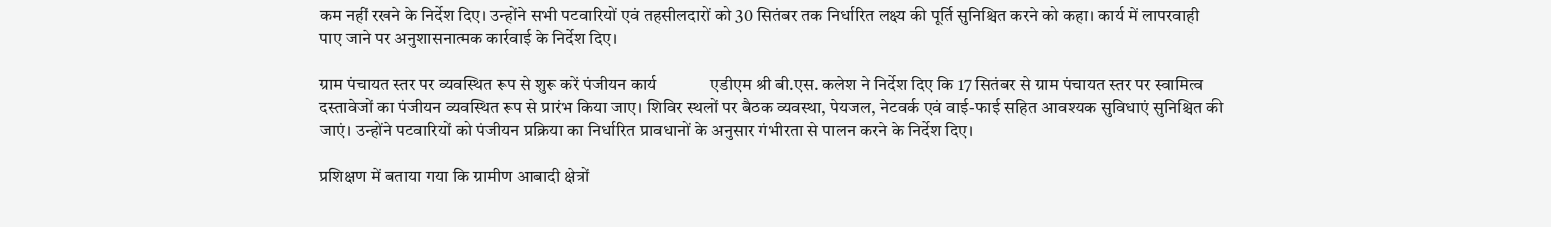कम नहीं रखने के निर्देश दिए। उन्होंने सभी पटवारियों एवं तहसीलदारों को 30 सितंबर तक निर्धारित लक्ष्य की पूर्ति सुनिश्चित करने को कहा। कार्य में लापरवाही पाए जाने पर अनुशासनात्मक कार्रवाई के निर्देश दिए।

ग्राम पंचायत स्तर पर व्यवस्थित रूप से शुरू करें पंजीयन कार्य             एडीएम श्री बी.एस. कलेश ने निर्देश दिए कि 17 सितंबर से ग्राम पंचायत स्तर पर स्वामित्व दस्तावेजों का पंजीयन व्यवस्थित रूप से प्रारंभ किया जाए। शिविर स्थलों पर बैठक व्यवस्था, पेयजल, नेटवर्क एवं वाई-फाई सहित आवश्यक सुविधाएं सुनिश्चित की जाएं। उन्होंने पटवारियों को पंजीयन प्रक्रिया का निर्धारित प्रावधानों के अनुसार गंभीरता से पालन करने के निर्देश दिए।

प्रशिक्षण में बताया गया कि ग्रामीण आबादी क्षेत्रों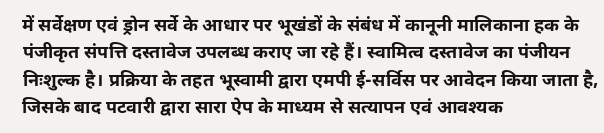में सर्वेक्षण एवं ड्रोन सर्वे के आधार पर भूखंडों के संबंध में कानूनी मालिकाना हक के पंजीकृत संपत्ति दस्तावेज उपलब्ध कराए जा रहे हैं। स्वामित्व दस्तावेज का पंजीयन निःशुल्क है। प्रक्रिया के तहत भूस्वामी द्वारा एमपी ई-सर्विस पर आवेदन किया जाता है, जिसके बाद पटवारी द्वारा सारा ऐप के माध्यम से सत्यापन एवं आवश्यक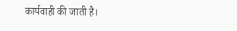कार्यवाही की जाती है।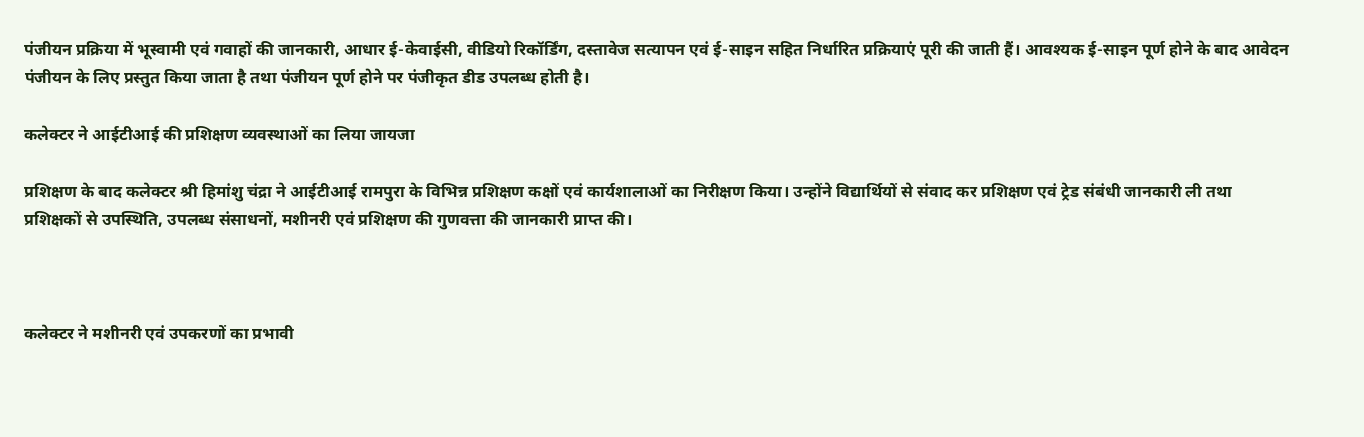पंजीयन प्रक्रिया में भूस्वामी एवं गवाहों की जानकारी, आधार ई-केवाईसी, वीडियो रिकॉर्डिंग, दस्तावेज सत्यापन एवं ई-साइन सहित निर्धारित प्रक्रियाएं पूरी की जाती हैं। आवश्यक ई-साइन पूर्ण होने के बाद आवेदन पंजीयन के लिए प्रस्तुत किया जाता है तथा पंजीयन पूर्ण होने पर पंजीकृत डीड उपलब्ध होती है।

कलेक्टर ने आईटीआई की प्रशिक्षण व्यवस्थाओं का लिया जायजा

प्रशिक्षण के बाद कलेक्टर श्री हिमांशु चंद्रा ने आईटीआई रामपुरा के विभिन्न प्रशिक्षण कक्षों एवं कार्यशालाओं का निरीक्षण किया। उन्होंने विद्यार्थियों से संवाद कर प्रशिक्षण एवं ट्रेड संबंधी जानकारी ली तथा प्रशिक्षकों से उपस्थिति, उपलब्ध संसाधनों, मशीनरी एवं प्रशिक्षण की गुणवत्ता की जानकारी प्राप्त की।



कलेक्टर ने मशीनरी एवं उपकरणों का प्रभावी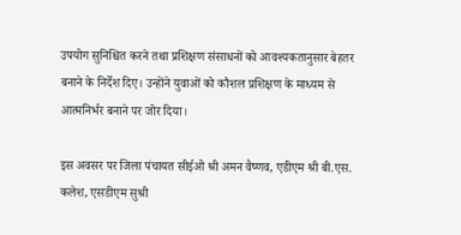उपयोग सुनिश्चित करने तथा प्रशिक्षण संसाधनों को आवश्यकतानुसार बेहतर बनाने के निर्देश दिए। उन्होंने युवाओं को कौशल प्रशिक्षण के माध्यम से आत्मनिर्भर बनाने पर जोर दिया।

इस अवसर पर जिला पंचायत सीईओ श्री अमन वैष्णव, एडीएम श्री बी.एस. कलेश, एसडीएम सुश्री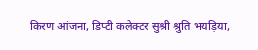किरण आंजना, डिप्टी कलेक्टर सुश्री श्रुति भयड़िया,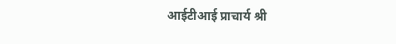आईटीआई प्राचार्य श्री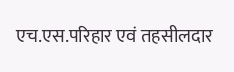एच.एस.परिहार एवं तहसीलदार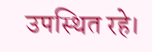उपस्थित रहे।